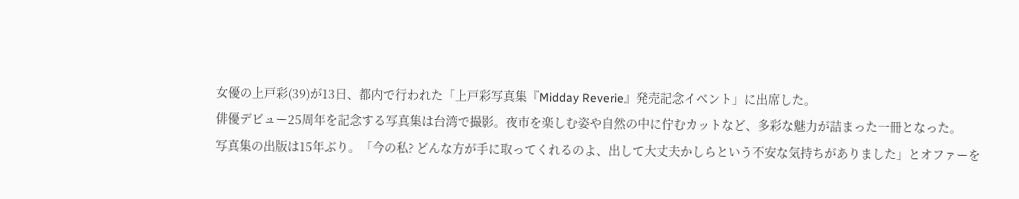女優の上戸彩(39)が13日、都内で行われた「上戸彩写真集『Midday Reverie』発売記念イベント」に出席した。
俳優デビュー25周年を記念する写真集は台湾で撮影。夜市を楽しむ姿や自然の中に佇むカットなど、多彩な魅力が詰まった一冊となった。
写真集の出版は15年ぶり。「今の私? どんな方が手に取ってくれるのよ、出して大丈夫かしらという不安な気持ちがありました」とオファーを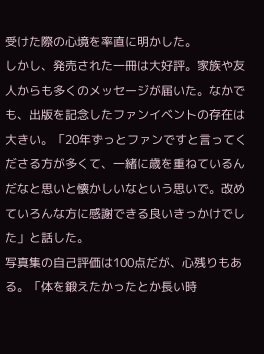受けた際の心境を率直に明かした。
しかし、発売された一冊は大好評。家族や友人からも多くのメッセージが届いた。なかでも、出版を記念したファンイベントの存在は大きい。「20年ずっとファンですと言ってくださる方が多くて、一緒に歳を重ねているんだなと思いと懐かしいなという思いで。改めていろんな方に感謝できる良いきっかけでした」と話した。
写真集の自己評価は100点だが、心残りもある。「体を鍛えたかったとか長い時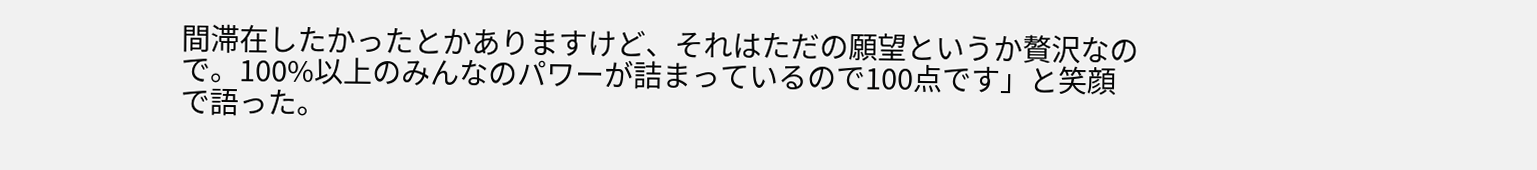間滞在したかったとかありますけど、それはただの願望というか贅沢なので。100%以上のみんなのパワーが詰まっているので100点です」と笑顔で語った。